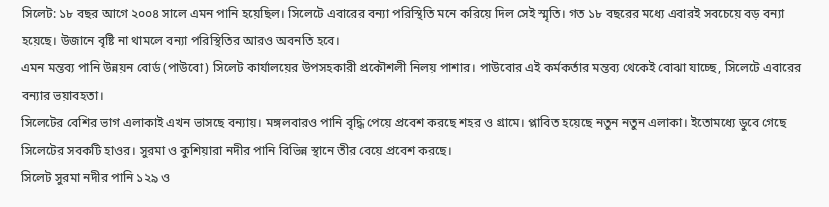সিলেট: ১৮ বছর আগে ২০০৪ সালে এমন পানি হয়েছিল। সিলেটে এবারের বন্যা পরিস্থিতি মনে করিয়ে দিল সেই স্মৃতি। গত ১৮ বছরের মধ্যে এবারই সবচেয়ে বড় বন্যা হয়েছে। উজানে বৃষ্টি না থামলে বন্যা পরিস্থিতির আরও অবনতি হবে।
এমন মন্তব্য পানি উন্নয়ন বোর্ড (পাউবো) সিলেট কার্যালয়ের উপসহকারী প্রকৌশলী নিলয় পাশার। পাউবোর এই কর্মকর্তার মন্তব্য থেকেই বোঝা যাচ্ছে, সিলেটে এবারের বন্যার ভয়াবহতা।
সিলেটের বেশির ভাগ এলাকাই এখন ভাসছে বন্যায়। মঙ্গলবারও পানি বৃদ্ধি পেয়ে প্রবেশ করছে শহর ও গ্রামে। প্লাবিত হয়েছে নতুন নতুন এলাকা। ইতোমধ্যে ডুবে গেছে সিলেটের সবকটি হাওর। সুরমা ও কুশিয়ারা নদীর পানি বিভিন্ন স্থানে তীর বেয়ে প্রবেশ করছে।
সিলেট সুরমা নদীর পানি ১২৯ ও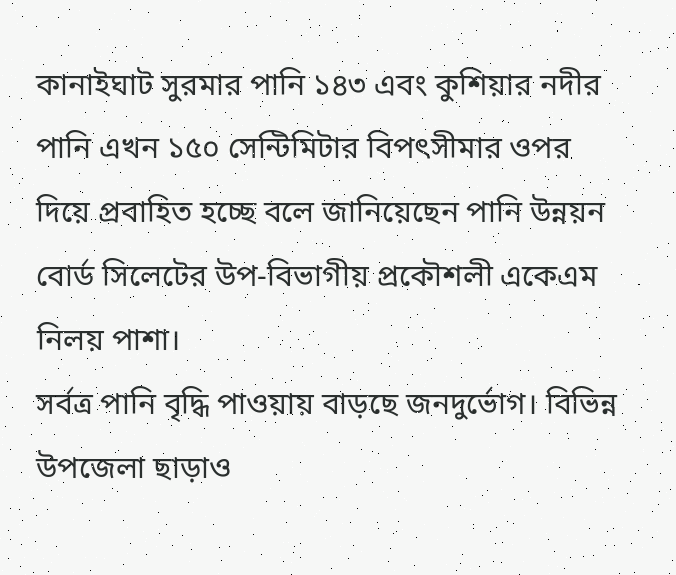কানাইঘাট সুরমার পানি ১৪৩ এবং কুশিয়ার নদীর পানি এখন ১৫০ সেন্টিমিটার বিপৎসীমার ওপর দিয়ে প্রবাহিত হচ্ছে বলে জানিয়েছেন পানি উন্নয়ন বোর্ড সিলেটের উপ-বিভাগীয় প্রকৌশলী একেএম নিলয় পাশা।
সর্বত্র পানি বৃদ্ধি পাওয়ায় বাড়ছে জনদুর্ভোগ। বিভিন্ন উপজেলা ছাড়াও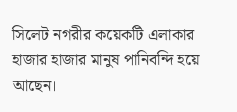সিলেট নগরীর কয়েকটি এলাকার হাজার হাজার মানুষ পানিবন্দি হয়ে আছেন।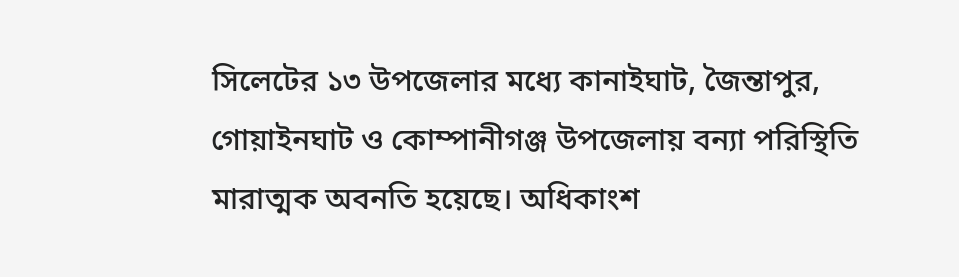সিলেটের ১৩ উপজেলার মধ্যে কানাইঘাট, জৈন্তাপুর, গোয়াইনঘাট ও কোম্পানীগঞ্জ উপজেলায় বন্যা পরিস্থিতি মারাত্মক অবনতি হয়েছে। অধিকাংশ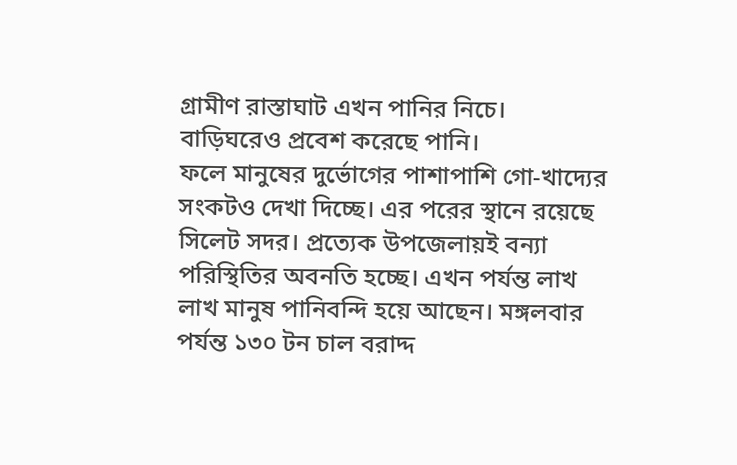গ্রামীণ রাস্তাঘাট এখন পানির নিচে। বাড়িঘরেও প্রবেশ করেছে পানি।
ফলে মানুষের দুর্ভোগের পাশাপাশি গো-খাদ্যের সংকটও দেখা দিচ্ছে। এর পরের স্থানে রয়েছে সিলেট সদর। প্রত্যেক উপজেলায়ই বন্যা পরিস্থিতির অবনতি হচ্ছে। এখন পর্যন্ত লাখ লাখ মানুষ পানিবন্দি হয়ে আছেন। মঙ্গলবার পর্যন্ত ১৩০ টন চাল বরাদ্দ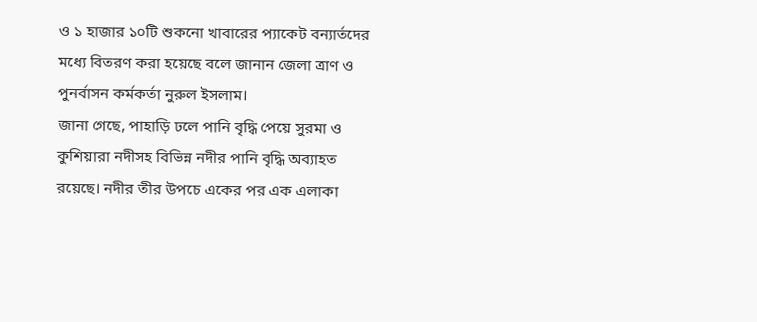ও ১ হাজার ১০টি শুকনো খাবারের প্যাকেট বন্যার্তদের মধ্যে বিতরণ করা হয়েছে বলে জানান জেলা ত্রাণ ও পুনর্বাসন কর্মকর্তা নুরুল ইসলাম।
জানা গেছে, পাহাড়ি ঢলে পানি বৃদ্ধি পেয়ে সুরমা ও কুশিয়ারা নদীসহ বিভিন্ন নদীর পানি বৃদ্ধি অব্যাহত রয়েছে। নদীর তীর উপচে একের পর এক এলাকা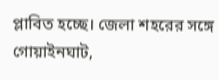প্লাবিত হচ্ছে। জেলা শহরের সঙ্গে গোয়াইনঘাট,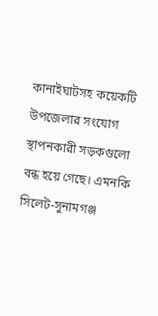কানাইঘাটসহ কয়েকটি উপজেলার সংযোগ স্থাপনকারী সড়কগুলো বন্ধ হয়ে গেছে। এমনকি সিলেট-সুনামগঞ্জ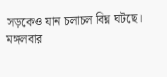সড়কেও যান চলাচল বিঘ্ন ঘটছে।
মঙ্গলবার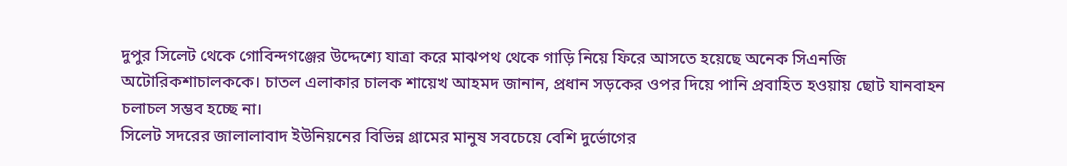দুপুর সিলেট থেকে গোবিন্দগঞ্জের উদ্দেশ্যে যাত্রা করে মাঝপথ থেকে গাড়ি নিয়ে ফিরে আসতে হয়েছে অনেক সিএনজি অটোরিকশাচালককে। চাতল এলাকার চালক শায়েখ আহমদ জানান, প্রধান সড়কের ওপর দিয়ে পানি প্রবাহিত হওয়ায় ছোট যানবাহন চলাচল সম্ভব হচ্ছে না।
সিলেট সদরের জালালাবাদ ইউনিয়নের বিভিন্ন গ্রামের মানুষ সবচেয়ে বেশি দুর্ভোগের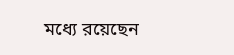মধ্যে রয়েছেন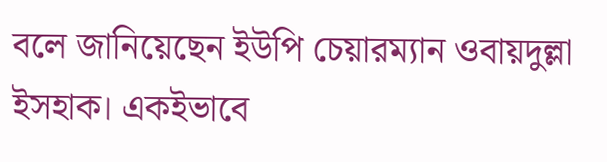বলে জানিয়েছেন ইউপি চেয়ারম্যান ওবায়দুল্লা ইসহাক। একইভাবে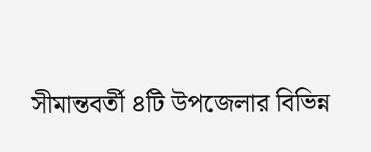সীমান্তবর্তী ৪টি উপজেলার বিভিন্ন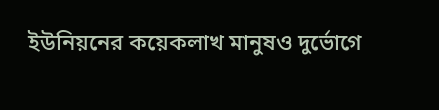ইউনিয়নের কয়েকলাখ মানুষও দুর্ভোগে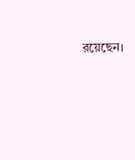রয়েছেন।